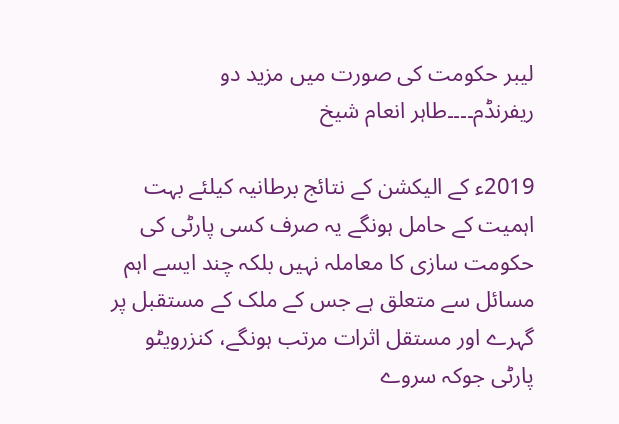لیبر حکومت کی صورت میں مزید دو ریفرنڈم۔۔۔۔طاہر انعام شیخ

2019ء کے الیکشن کے نتائج برطانیہ کیلئے بہت اہمیت کے حامل ہونگے یہ صرف کسی پارٹی کی حکومت سازی کا معاملہ نہیں بلکہ چند ایسے اہم مسائل سے متعلق ہے جس کے ملک کے مستقبل پر گہرے اور مستقل اثرات مرتب ہونگے، کنزرویٹو پارٹی جوکہ سروے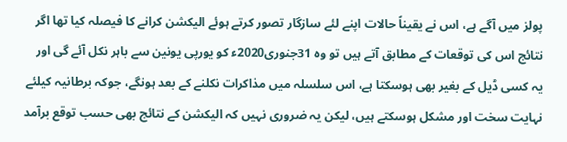پولز میں آگے ہے، اس نے یقیناً حالات اپنے لئے سازگار تصور کرتے ہوئے الیکشن کرانے کا فیصلہ کیا تھا اگر نتائج اس کی توقعات کے مطابق آتے ہیں تو وہ 31جنوری2020ء کو یورپی یونین سے باہر نکل آئے گی اور یہ کسی ڈیل کے بغیر بھی ہوسکتا ہے، اس سلسلہ میں مذاکرات نکلنے کے بعد ہونگے، جوکہ برطانیہ کیلئے نہایت سخت اور مشکل ہوسکتے ہیں، لیکن یہ ضروری نہیں کہ الیکشن کے نتائج بھی حسب توقع برآمد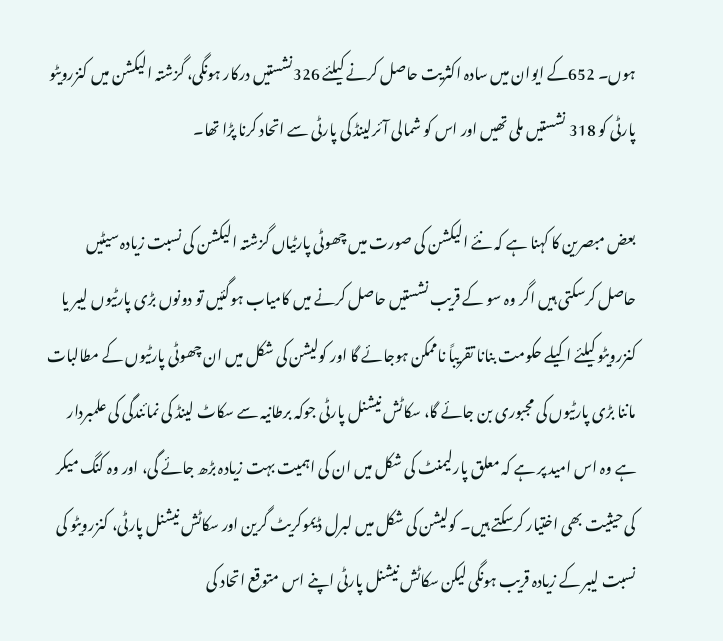ہوں۔ 652کے ایوان میں سادہ اکثریت حاصل کرنے کیلئے 326نشستیں درکار ہونگی، گزشتہ الیکشن میں کنزرویٹو پارٹی کو 318 نشستیں ملی تھیں اور اس کو شمالی آئرلینڈ کی پارٹی سے اتحاد کرنا پڑا تھا۔

بعض مبصرین کا کہنا ہے کہ نئے الیکشن کی صورت میں چھوٹی پارٹیاں گزشتہ الیکشن کی نسبت زیادہ سیٹیں حاصل کرسکتی ہیں اگر وہ سو کے قریب نشستیں حاصل کرنے میں کامیاب ہوگئیں تو دونوں بڑی پارٹیوں لیبر یا کنزرویٹو کیلئے اکیلے حکومت بنانا تقریباً ناممکن ہوجائے گا اور کولیشن کی شکل میں ان چھوٹی پارٹیوں کے مطالبات ماننا بڑی پارٹیوں کی مجبوری بن جائے گا، سکاٹش نیشنل پارٹی جوکہ برطانیہ سے سکاٹ لینڈ کی نمائندگی کی علمبردار ہے وہ اس امید پر ہے کہ معلق پارلیمنٹ کی شکل میں ان کی اہمیت بہت زیادہ بڑھ جائے گی، اور وہ کنگ میکر کی حیثیت بھی اختیار کرسکتے ہیں۔ کولیشن کی شکل میں لبرل ڈیموکریٹ گرین اور سکاٹش نیشنل پارٹی، کنزرویٹو کی نسبت لیبر کے زیادہ قریب ہونگی لیکن سکاٹش نیشنل پارٹی اپنے اس متوقع اتحاد کی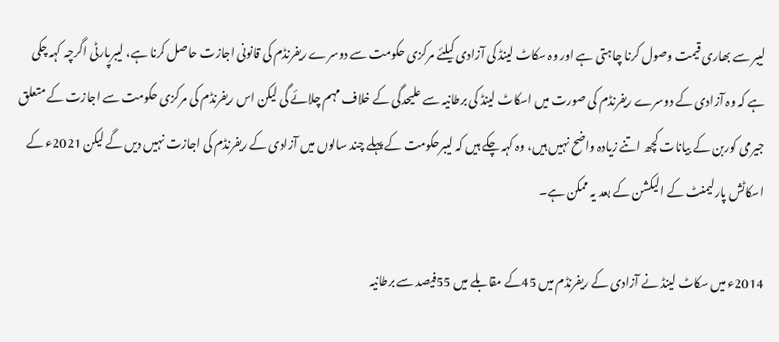لیبر سے بھاری قیمت وصول کرنا چاہتی ہے اور وہ سکاٹ لینڈ کی آزادی کیلئے مرکزی حکومت سے دوسرے ریفرنڈم کی قانونی اجازت حاصل کرنا ہے، لیبرپارٹی اگرچہ کہہ چکی ہے کہ وہ آزادی کے دوسرے ریفرنڈم کی صورت میں اسکاٹ لینڈ کی برطانیہ سے علیحدگی کے خلاف مہم چلائے گی لیکن اس ریفرنڈم کی مرکزی حکومت سے اجازت کے متعلق جیرمی کوربن کے بیانات کچھ اتنے زیادہ واضح نہیں ہیں، وہ کہہ چکے ہیں کہ لیبرحکومت کے پہلے چند سالوں میں آزادی کے ریفرنڈم کی اجازت نہیں دیں گے لیکن 2021ء کے اسکاٹش پارلیمنٹ کے الیکشن کے بعد یہ ممکن ہے۔

2014ء میں سکاٹ لینڈ نے آزادی کے ریفرنڈم میں 45کے مقابلے میں 55فیصد سے برطانیہ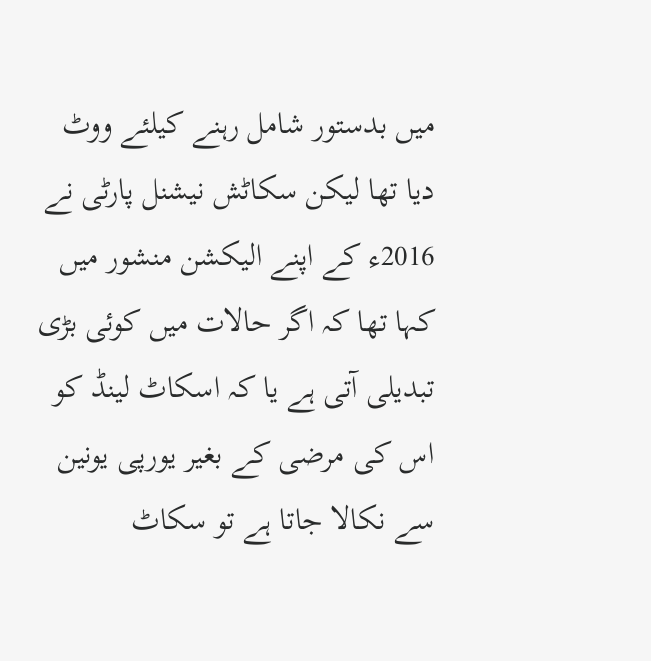میں بدستور شامل رہنے کیلئے ووٹ دیا تھا لیکن سکاٹش نیشنل پارٹی نے 2016ء کے اپنے الیکشن منشور میں کہا تھا کہ اگر حالات میں کوئی بڑی تبدیلی آتی ہے یا کہ اسکاٹ لینڈ کو اس کی مرضی کے بغیر یورپی یونین سے نکالا جاتا ہے تو سکاٹ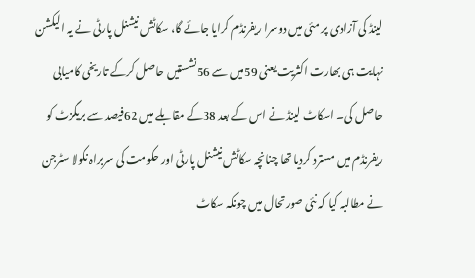لینڈ کی آزادی پر مئی میں دوسرا ریفرنڈم کرایا جائے گا، سکاٹش نیشنل پارٹی نے یہ الیکشن نہایت ہی بھارت اکثریت یعنی 59میں سے 56نشستیں حاصل کرکے تاریخی کامیابی حاصل کی۔ اسکاٹ لینڈ نے اس کے بعد 38کے مقابلے میں 62فیصد سے بریگزٹ کو ریفرنڈم میں مسترد کردیا تھا چنانچہ سکاٹش نیشنل پارٹی اور حکومت کی سربراہ نکولا سٹرجن نے مطالبہ کیا کہ نئی صورتحال میں چونکہ سکاٹ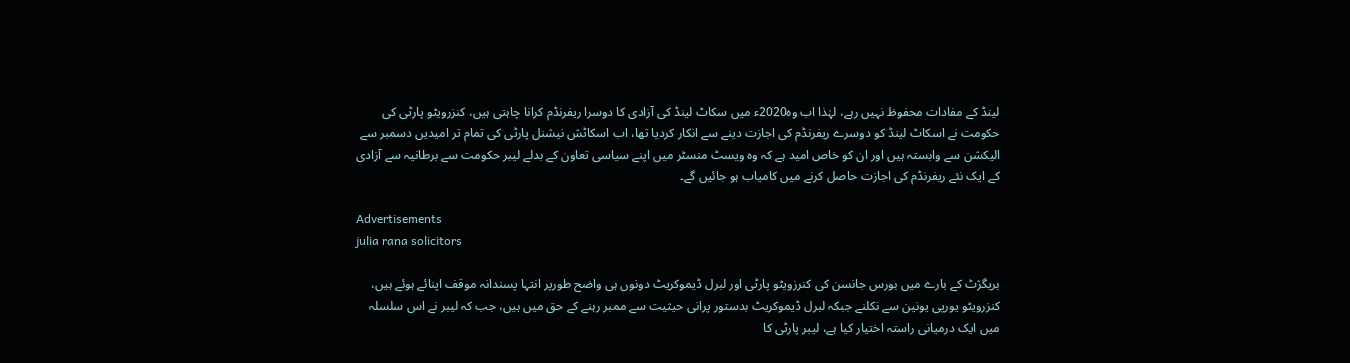لینڈ کے مفادات محفوظ نہیں رہے، لہٰذا اب وہ2020ء میں سکاٹ لینڈ کی آزادی کا دوسرا ریفرنڈم کرانا چاہتی ہیں، کنزرویٹو پارٹی کی حکومت نے اسکاٹ لینڈ کو دوسرے ریفرنڈم کی اجازت دینے سے انکار کردیا تھا، اب اسکاٹش نیشنل پارٹی کی تمام تر امیدیں دسمبر سے الیکشن سے وابستہ ہیں اور ان کو خاص امید ہے کہ وہ ویسٹ منسٹر میں اپنے سیاسی تعاون کے بدلے لیبر حکومت سے برطانیہ سے آزادی کے ایک نئے ریفرنڈم کی اجازت حاصل کرنے میں کامیاب ہو جائیں گے۔

Advertisements
julia rana solicitors

بریگژٹ کے بارے میں بورس جانسن کی کنرزویٹو پارٹی اور لبرل ڈیموکریٹ دونوں ہی واضح طورپر انتہا پسندانہ موقف اپنائے ہوئے ہیں، کنزرویٹو یورپی یونین سے نکلنے جبکہ لبرل ڈیموکریٹ بدستور پرانی حیثیت سے ممبر رہنے کے حق میں ہیں، جب کہ لیبر نے اس سلسلہ میں ایک درمیانی راستہ اختیار کیا ہے، لیبر پارٹی کا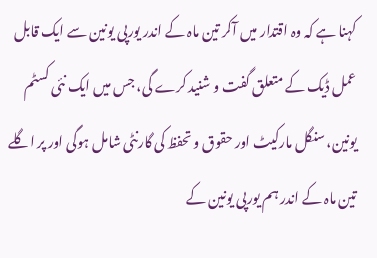کہنا ہے کہ وہ اقتدار میں آکر تین ماہ کے اندر یورپی یونین سے ایک قابل عمل ڈیک کے متعلق گفت و شنید کرے گی، جس میں ایک نئی کسٹم یونین، سنگل مارکیٹ اور حقوق و تحفظ کی گارنٹی شامل ہوگی اور پر اگلے تین ماہ کے اندر ہم یورپی یونین کے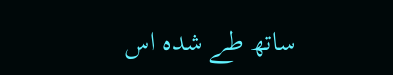ساتھ طے شدہ اس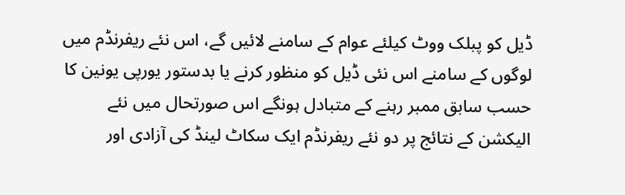ڈیل کو پبلک ووٹ کیلئے عوام کے سامنے لائیں گے، اس نئے ریفرنڈم میں لوگوں کے سامنے اس نئی ڈیل کو منظور کرنے یا بدستور یورپی یونین کا حسب سابق ممبر رہنے کے متبادل ہونگے اس صورتحال میں نئے الیکشن کے نتائج پر دو نئے ریفرنڈم ایک سکاٹ لینڈ کی آزادی اور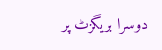دوسرا بریگزٹ پر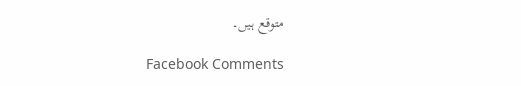متوقع ہیں۔

Facebook Comments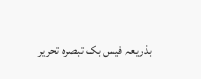بذریعہ فیس بک تبصرہ تحریر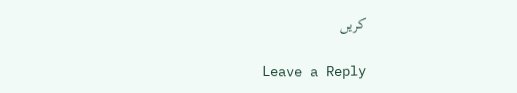کریں

Leave a Reply